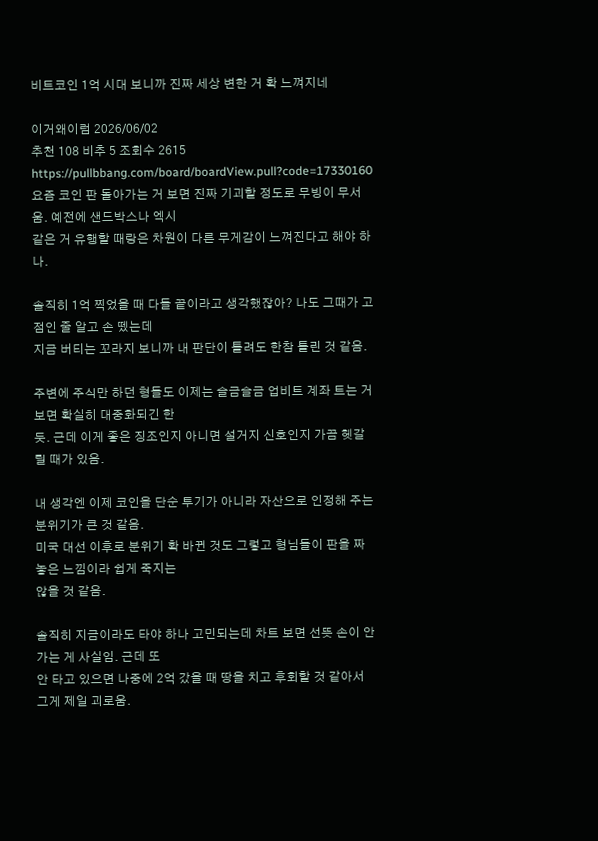비트코인 1억 시대 보니까 진짜 세상 변한 거 확 느껴지네

이거왜이럼 2026/06/02
추천 108 비추 5 조회수 2615
https://pullbbang.com/board/boardView.pull?code=17330160
요즘 코인 판 돌아가는 거 보면 진짜 기괴할 정도로 무빙이 무서움. 예전에 샌드박스나 엑시
같은 거 유행할 때랑은 차원이 다른 무게감이 느껴진다고 해야 하나.

솔직히 1억 찍었을 때 다들 끝이라고 생각했잖아? 나도 그때가 고점인 줄 알고 손 뗐는데
지금 버티는 꼬라지 보니까 내 판단이 틀려도 한참 틀린 것 같음.

주변에 주식만 하던 형들도 이제는 슬금슬금 업비트 계좌 트는 거 보면 확실히 대중화되긴 한
듯. 근데 이게 좋은 징조인지 아니면 설거지 신호인지 가끔 헷갈릴 때가 있음.

내 생각엔 이제 코인을 단순 투기가 아니라 자산으로 인정해 주는 분위기가 큰 것 같음.
미국 대선 이후로 분위기 확 바뀐 것도 그렇고 형님들이 판을 짜놓은 느낌이라 쉽게 죽지는
않을 것 같음.

솔직히 지금이라도 타야 하나 고민되는데 차트 보면 선뜻 손이 안 가는 게 사실임. 근데 또
안 타고 있으면 나중에 2억 갔을 때 땅을 치고 후회할 것 같아서 그게 제일 괴로움.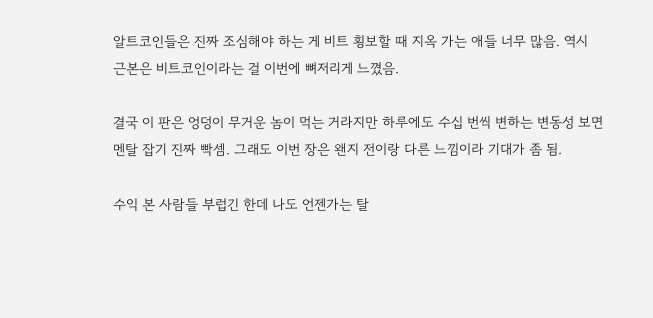알트코인들은 진짜 조심해야 하는 게 비트 횡보할 때 지옥 가는 애들 너무 많음. 역시
근본은 비트코인이라는 걸 이번에 뼈저리게 느꼈음.

결국 이 판은 엉덩이 무거운 놈이 먹는 거라지만 하루에도 수십 번씩 변하는 변동성 보면
멘탈 잡기 진짜 빡셈. 그래도 이번 장은 왠지 전이랑 다른 느낌이라 기대가 좀 됨.

수익 본 사람들 부럽긴 한데 나도 언젠가는 탈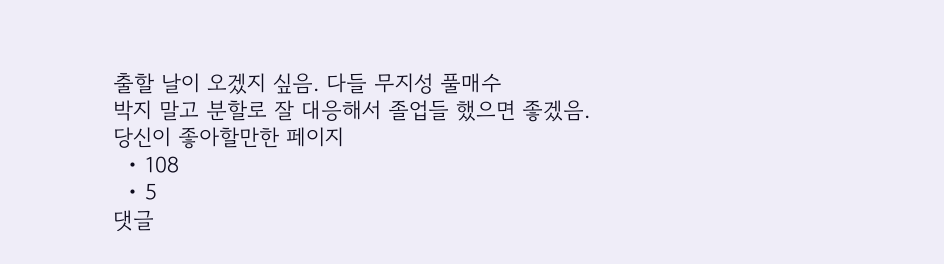출할 날이 오겠지 싶음. 다들 무지성 풀매수
박지 말고 분할로 잘 대응해서 졸업들 했으면 좋겠음.
당신이 좋아할만한 페이지
  • 108
  • 5
댓글